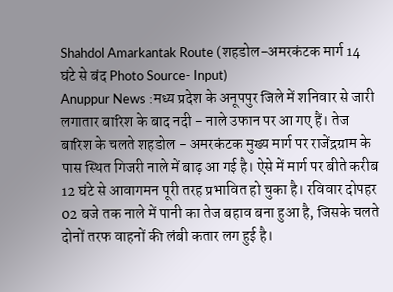Shahdol Amarkantak Route (शहडोल-अमरकंटक मार्ग 14 घंटे से बंद Photo Source- Input)
Anuppur News :मध्य प्रदेश के अनूपपुर जिले में शनिवार से जारी लगातार बारिश के बाद नदी - नाले उफान पर आ गए हैं। तेज बारिश के चलते शहडोल - अमरकंटक मुख्य मार्ग पर राजेंद्रग्राम के पास स्थित गिजरी नाले में बाढ़ आ गई है। ऐसे में मार्ग पर बीते करीब 12 घंटे से आवागमन पूरी तरह प्रभावित हो चुका है। रविवार दोपहर 02 बजे तक नाले में पानी का तेज बहाव बना हुआ है, जिसके चलते दोनों तरफ वाहनों की लंबी कतार लग हुई है।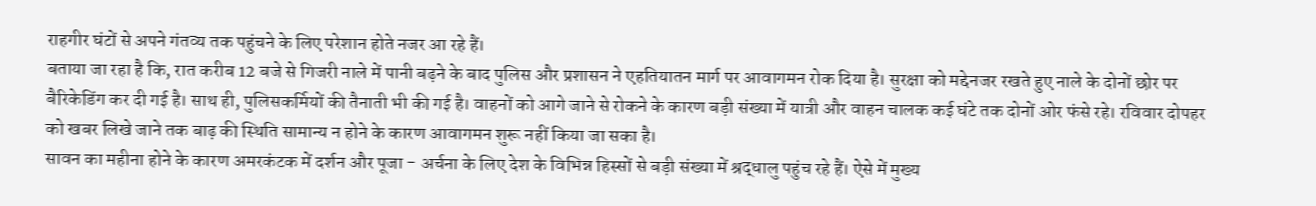राहगीर घंटों से अपने गंतव्य तक पहुंचने के लिए परेशान होते नजर आ रहे हैं।
बताया जा रहा है कि, रात करीब 12 बजे से गिजरी नाले में पानी बढ़ने के बाद पुलिस और प्रशासन ने एहतियातन मार्ग पर आवागमन रोक दिया है। सुरक्षा को मद्देनजर रखते हुए नाले के दोनों छोर पर बैरिकेडिंग कर दी गई है। साथ ही, पुलिसकर्मियों की तैनाती भी की गई है। वाहनों को आगे जाने से रोकने के कारण बड़ी संख्या में यात्री और वाहन चालक कई घंटे तक दोनों ओर फंसे रहे। रविवार दोपहर को खबर लिखे जाने तक बाढ़ की स्थिति सामान्य न होने के कारण आवागमन शुरू नहीं किया जा सका है।
सावन का महीना होने के कारण अमरकंटक में दर्शन और पूजा - अर्चना के लिए देश के विभिन्न हिस्सों से बड़ी संख्या में श्रद्धालु पहुंच रहे हैं। ऐसे में मुख्य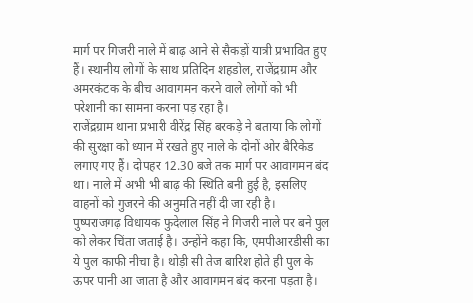मार्ग पर गिजरी नाले में बाढ़ आने से सैकड़ों यात्री प्रभावित हुए हैं। स्थानीय लोगों के साथ प्रतिदिन शहडोल, राजेंद्रग्राम और अमरकंटक के बीच आवागमन करने वाले लोगों को भी परेशानी का सामना करना पड़ रहा है।
राजेंद्रग्राम थाना प्रभारी वीरेंद्र सिंह बरकड़े ने बताया कि लोगों की सुरक्षा को ध्यान में रखते हुए नाले के दोनों ओर बैरिकेड लगाए गए हैं। दोपहर 12.30 बजे तक मार्ग पर आवागमन बंद था। नाले में अभी भी बाढ़ की स्थिति बनी हुई है, इसलिए वाहनों को गुजरने की अनुमति नहीं दी जा रही है।
पुष्पराजगढ़ विधायक फुदेलाल सिंह ने गिजरी नाले पर बने पुल को लेकर चिंता जताई है। उन्होंने कहा कि, एमपीआरडीसी का ये पुल काफी नीचा है। थोड़ी सी तेज बारिश होते ही पुल के ऊपर पानी आ जाता है और आवागमन बंद करना पड़ता है।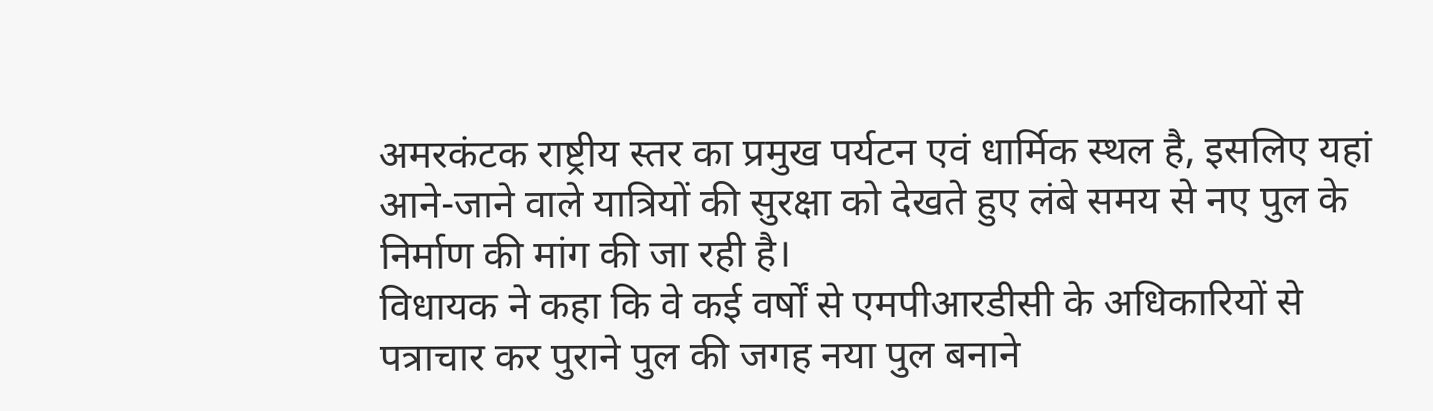अमरकंटक राष्ट्रीय स्तर का प्रमुख पर्यटन एवं धार्मिक स्थल है, इसलिए यहां आने-जाने वाले यात्रियों की सुरक्षा को देखते हुए लंबे समय से नए पुल के निर्माण की मांग की जा रही है।
विधायक ने कहा कि वे कई वर्षों से एमपीआरडीसी के अधिकारियों से पत्राचार कर पुराने पुल की जगह नया पुल बनाने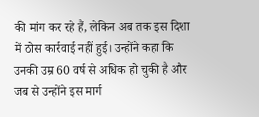की मांग कर रहे हैं, लेकिन अब तक इस दिशा में ठोस कार्रवाई नहीं हुई। उन्होंने कहा कि उनकी उम्र 60 वर्ष से अधिक हो चुकी है और जब से उन्होंने इस मार्ग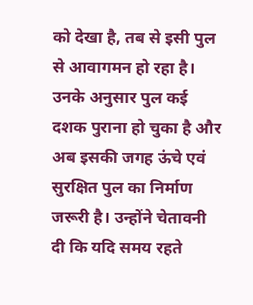को देखा है, तब से इसी पुल से आवागमन हो रहा है। उनके अनुसार पुल कई दशक पुराना हो चुका है और अब इसकी जगह ऊंचे एवं सुरक्षित पुल का निर्माण जरूरी है। उन्होंने चेतावनी दी कि यदि समय रहते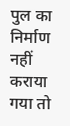पुल का निर्माण नहीं कराया गया तो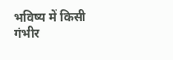भविष्य में किसी गंभीर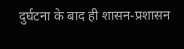दुर्घटना के बाद ही शासन-प्रशासन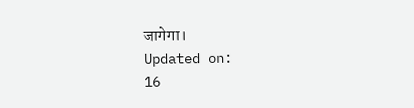जागेगा।
Updated on:
16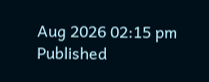Aug 2026 02:15 pm
Published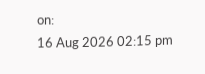on:
16 Aug 2026 02:15 pm